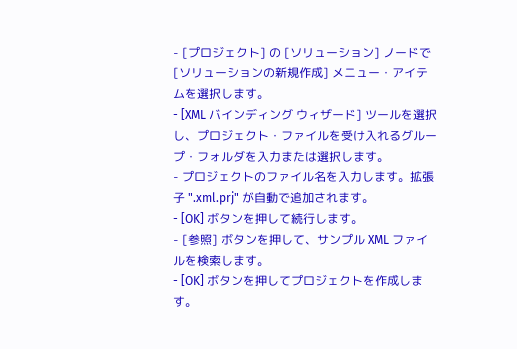- [プロジェクト] の [ソリューション] ノードで [ソリューションの新規作成] メニュー・アイテムを選択します。
- [XML バインディング ウィザード] ツールを選択し、プロジェクト・ファイルを受け入れるグループ・フォルダを入力または選択します。
- プロジェクトのファイル名を入力します。拡張子 ".xml.prj" が自動で追加されます。
- [OK] ボタンを押して続行します。
- [参照] ボタンを押して、サンプル XML ファイルを検索します。
- [OK] ボタンを押してプロジェクトを作成します。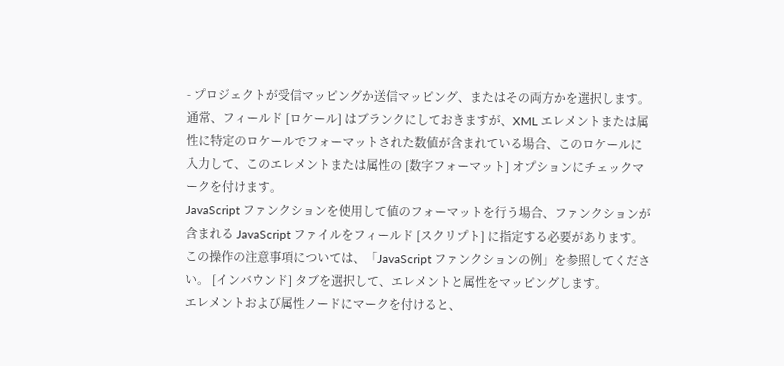- プロジェクトが受信マッピングか送信マッピング、またはその両方かを選択します。
通常、フィールド [ロケール] はブランクにしておきますが、XML エレメントまたは属性に特定のロケールでフォーマットされた数値が含まれている場合、このロケールに入力して、このエレメントまたは属性の [数字フォーマット] オプションにチェックマークを付けます。
JavaScript ファンクションを使用して値のフォーマットを行う場合、ファンクションが含まれる JavaScript ファイルをフィールド [スクリプト] に指定する必要があります。この操作の注意事項については、「JavaScript ファンクションの例」を参照してください。 [インバウンド] タブを選択して、エレメントと属性をマッピングします。
エレメントおよび属性ノードにマークを付けると、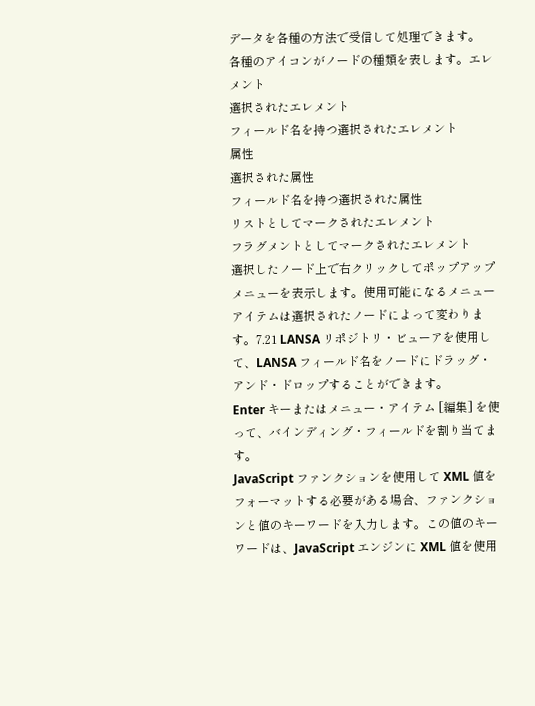データを各種の方法で受信して処理できます。
各種のアイコンがノードの種類を表します。エレメント
選択されたエレメント
フィールド名を持つ選択されたエレメント
属性
選択された属性
フィールド名を持つ選択された属性
リストとしてマークされたエレメント
フラグメントとしてマークされたエレメント
選択したノード上で右クリックしてポップアップ メニューを表示します。使用可能になるメニュー アイテムは選択されたノードによって変わります。7.21 LANSA リポジトリ・ビューアを使用して、LANSA フィールド名をノードにドラッグ・アンド・ドロップすることができます。
Enter キーまたはメニュー・アイテム [編集] を使って、バインディング・フィールドを割り当てます。
JavaScript ファンクションを使用して XML 値をフォーマットする必要がある場合、ファンクションと値のキーワードを入力します。この値のキーワードは、JavaScript エンジンに XML 値を使用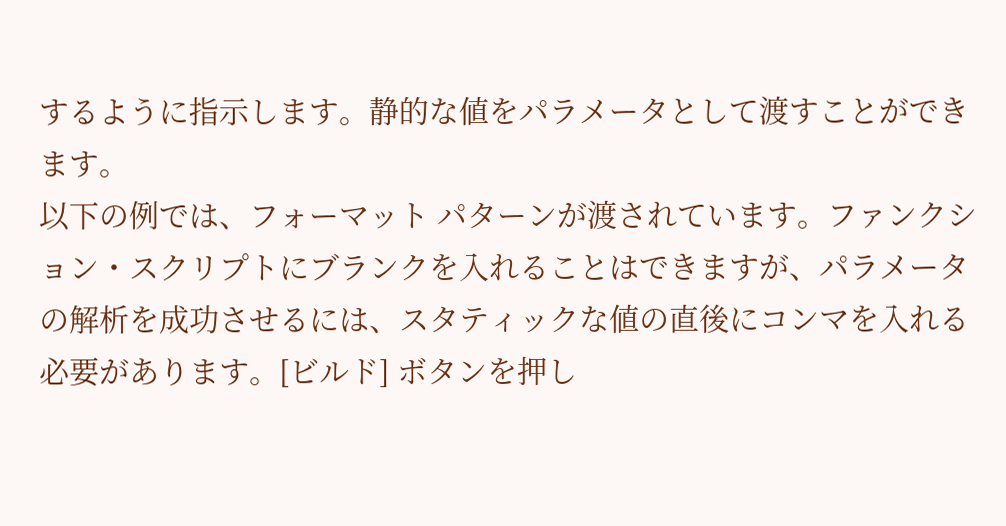するように指示します。静的な値をパラメータとして渡すことができます。
以下の例では、フォーマット パターンが渡されています。ファンクション・スクリプトにブランクを入れることはできますが、パラメータの解析を成功させるには、スタティックな値の直後にコンマを入れる必要があります。[ビルド] ボタンを押し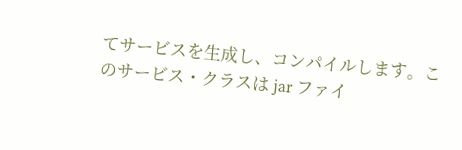てサービスを生成し、コンパイルします。このサービス・クラスは jar ファイ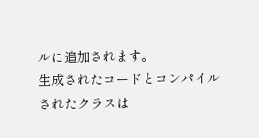ルに追加されます。
生成されたコードとコンパイルされたクラスは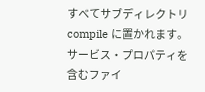すべてサブディレクトリ compile に置かれます。
サービス・プロパティを含むファイ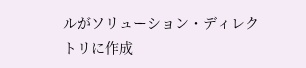ルがソリューション・ディレクトリに作成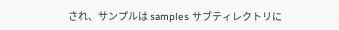され、サンプルは samples サブティレクトリに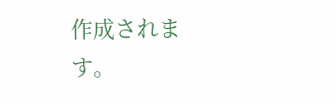作成されます。